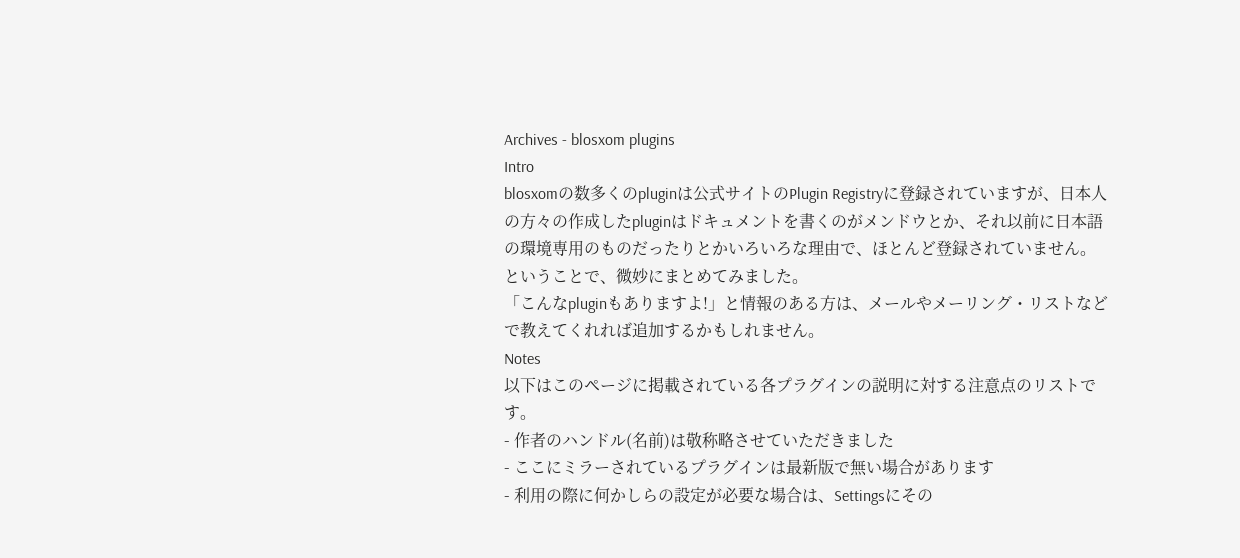Archives - blosxom plugins
Intro
blosxomの数多くのpluginは公式サイトのPlugin Registryに登録されていますが、日本人の方々の作成したpluginはドキュメントを書くのがメンドウとか、それ以前に日本語の環境専用のものだったりとかいろいろな理由で、ほとんど登録されていません。
ということで、微妙にまとめてみました。
「こんなpluginもありますよ!」と情報のある方は、メールやメーリング・リストなどで教えてくれれば追加するかもしれません。
Notes
以下はこのページに掲載されている各プラグインの説明に対する注意点のリストです。
- 作者のハンドル(名前)は敬称略させていただきました
- ここにミラーされているプラグインは最新版で無い場合があります
- 利用の際に何かしらの設定が必要な場合は、Settingsにその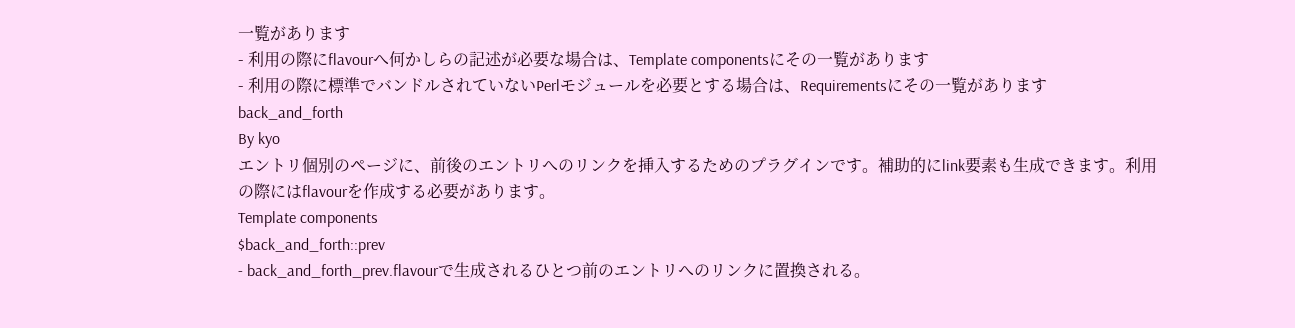一覧があります
- 利用の際にflavourへ何かしらの記述が必要な場合は、Template componentsにその一覧があります
- 利用の際に標準でバンドルされていないPerlモジュールを必要とする場合は、Requirementsにその一覧があります
back_and_forth
By kyo
エントリ個別のページに、前後のエントリへのリンクを挿入するためのプラグインです。補助的にlink要素も生成できます。利用の際にはflavourを作成する必要があります。
Template components
$back_and_forth::prev
- back_and_forth_prev.flavourで生成されるひとつ前のエントリへのリンクに置換される。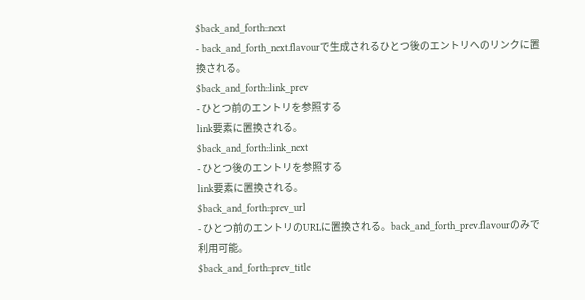$back_and_forth::next
- back_and_forth_next.flavourで生成されるひとつ後のエントリへのリンクに置換される。
$back_and_forth::link_prev
- ひとつ前のエントリを参照する
link要素に置換される。
$back_and_forth::link_next
- ひとつ後のエントリを参照する
link要素に置換される。
$back_and_forth::prev_url
- ひとつ前のエントリのURLに置換される。back_and_forth_prev.flavourのみで利用可能。
$back_and_forth::prev_title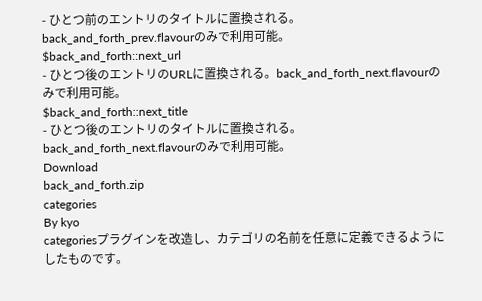- ひとつ前のエントリのタイトルに置換される。back_and_forth_prev.flavourのみで利用可能。
$back_and_forth::next_url
- ひとつ後のエントリのURLに置換される。back_and_forth_next.flavourのみで利用可能。
$back_and_forth::next_title
- ひとつ後のエントリのタイトルに置換される。back_and_forth_next.flavourのみで利用可能。
Download
back_and_forth.zip
categories
By kyo
categoriesプラグインを改造し、カテゴリの名前を任意に定義できるようにしたものです。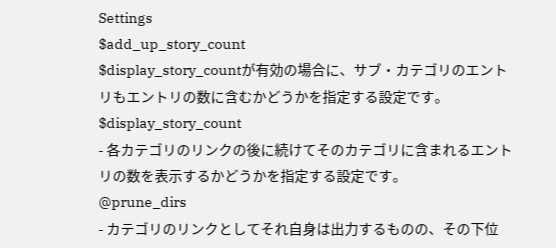Settings
$add_up_story_count
$display_story_countが有効の場合に、サブ・カテゴリのエントリもエントリの数に含むかどうかを指定する設定です。
$display_story_count
- 各カテゴリのリンクの後に続けてそのカテゴリに含まれるエントリの数を表示するかどうかを指定する設定です。
@prune_dirs
- カテゴリのリンクとしてそれ自身は出力するものの、その下位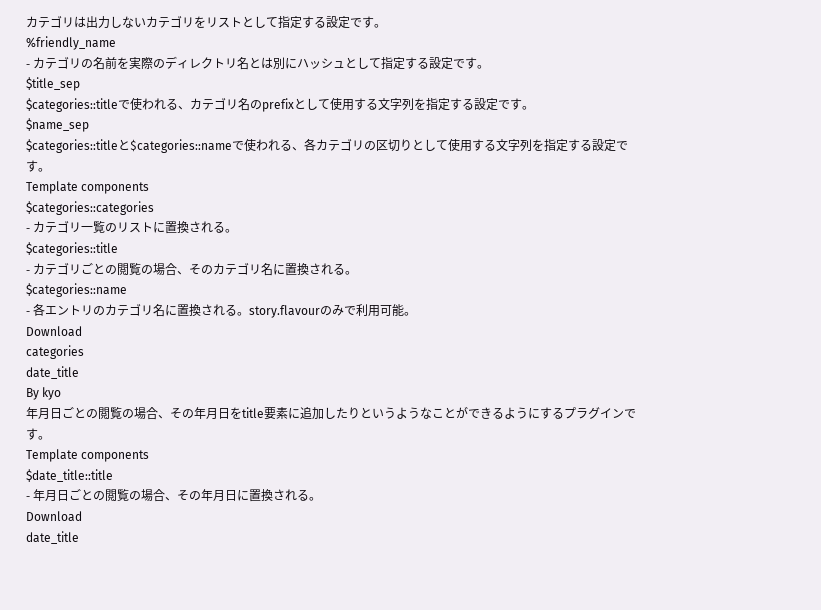カテゴリは出力しないカテゴリをリストとして指定する設定です。
%friendly_name
- カテゴリの名前を実際のディレクトリ名とは別にハッシュとして指定する設定です。
$title_sep
$categories::titleで使われる、カテゴリ名のprefixとして使用する文字列を指定する設定です。
$name_sep
$categories::titleと$categories::nameで使われる、各カテゴリの区切りとして使用する文字列を指定する設定です。
Template components
$categories::categories
- カテゴリ一覧のリストに置換される。
$categories::title
- カテゴリごとの閲覧の場合、そのカテゴリ名に置換される。
$categories::name
- 各エントリのカテゴリ名に置換される。story.flavourのみで利用可能。
Download
categories
date_title
By kyo
年月日ごとの閲覧の場合、その年月日をtitle要素に追加したりというようなことができるようにするプラグインです。
Template components
$date_title::title
- 年月日ごとの閲覧の場合、その年月日に置換される。
Download
date_title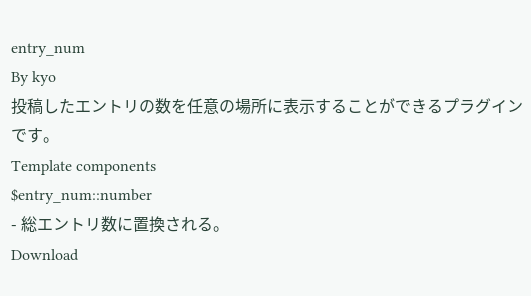entry_num
By kyo
投稿したエントリの数を任意の場所に表示することができるプラグインです。
Template components
$entry_num::number
- 総エントリ数に置換される。
Download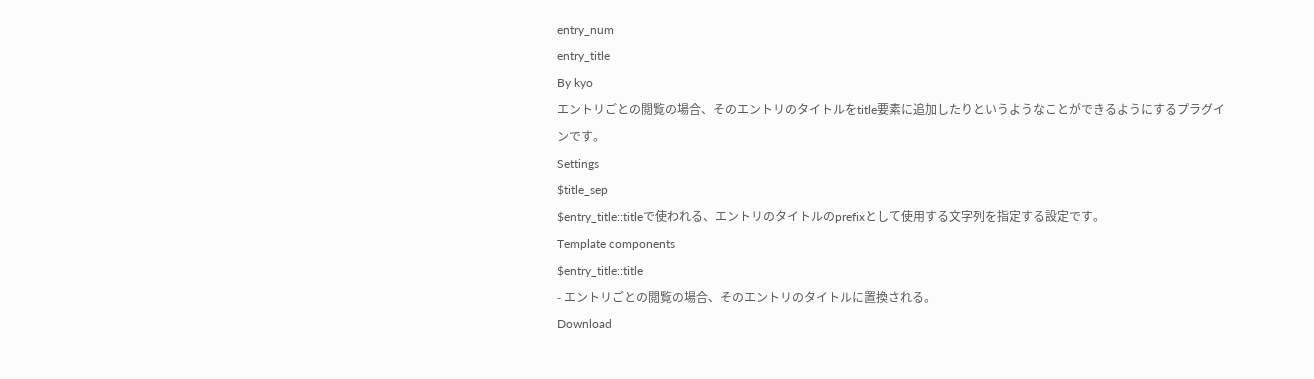entry_num
entry_title
By kyo
エントリごとの閲覧の場合、そのエントリのタイトルをtitle要素に追加したりというようなことができるようにするプラグインです。
Settings
$title_sep
$entry_title::titleで使われる、エントリのタイトルのprefixとして使用する文字列を指定する設定です。
Template components
$entry_title::title
- エントリごとの閲覧の場合、そのエントリのタイトルに置換される。
Download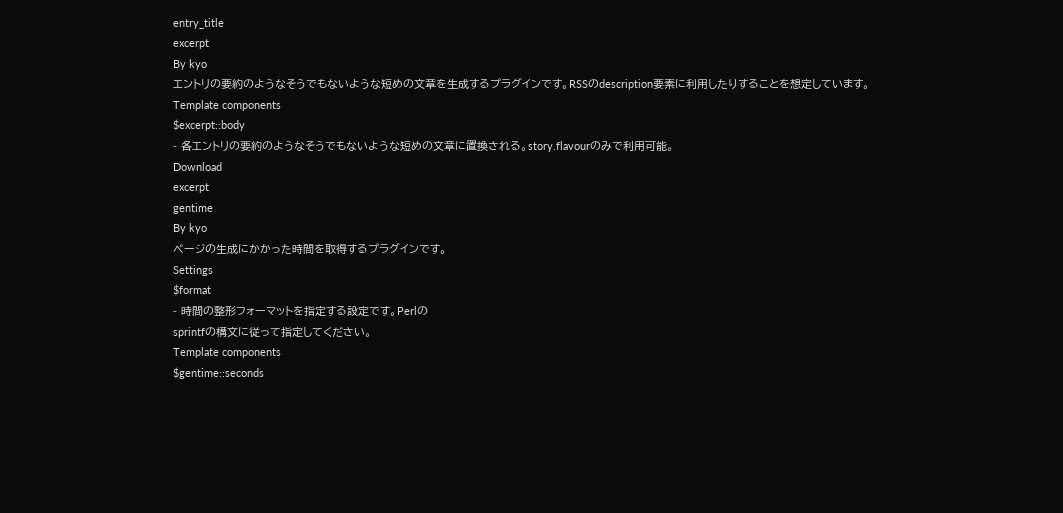entry_title
excerpt
By kyo
エントリの要約のようなそうでもないような短めの文章を生成するプラグインです。RSSのdescription要素に利用したりすることを想定しています。
Template components
$excerpt::body
- 各エントリの要約のようなそうでもないような短めの文章に置換される。story.flavourのみで利用可能。
Download
excerpt
gentime
By kyo
ページの生成にかかった時間を取得するプラグインです。
Settings
$format
- 時間の整形フォーマットを指定する設定です。Perlの
sprintfの構文に従って指定してください。
Template components
$gentime::seconds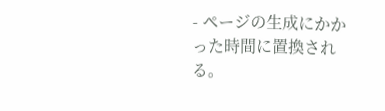- ページの生成にかかった時間に置換される。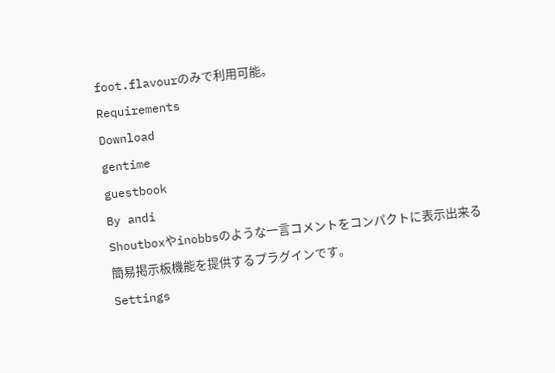foot.flavourのみで利用可能。
Requirements
Download
gentime
guestbook
By andi
Shoutboxやinobbsのような一言コメントをコンパクトに表示出来る簡易掲示板機能を提供するプラグインです。
Settings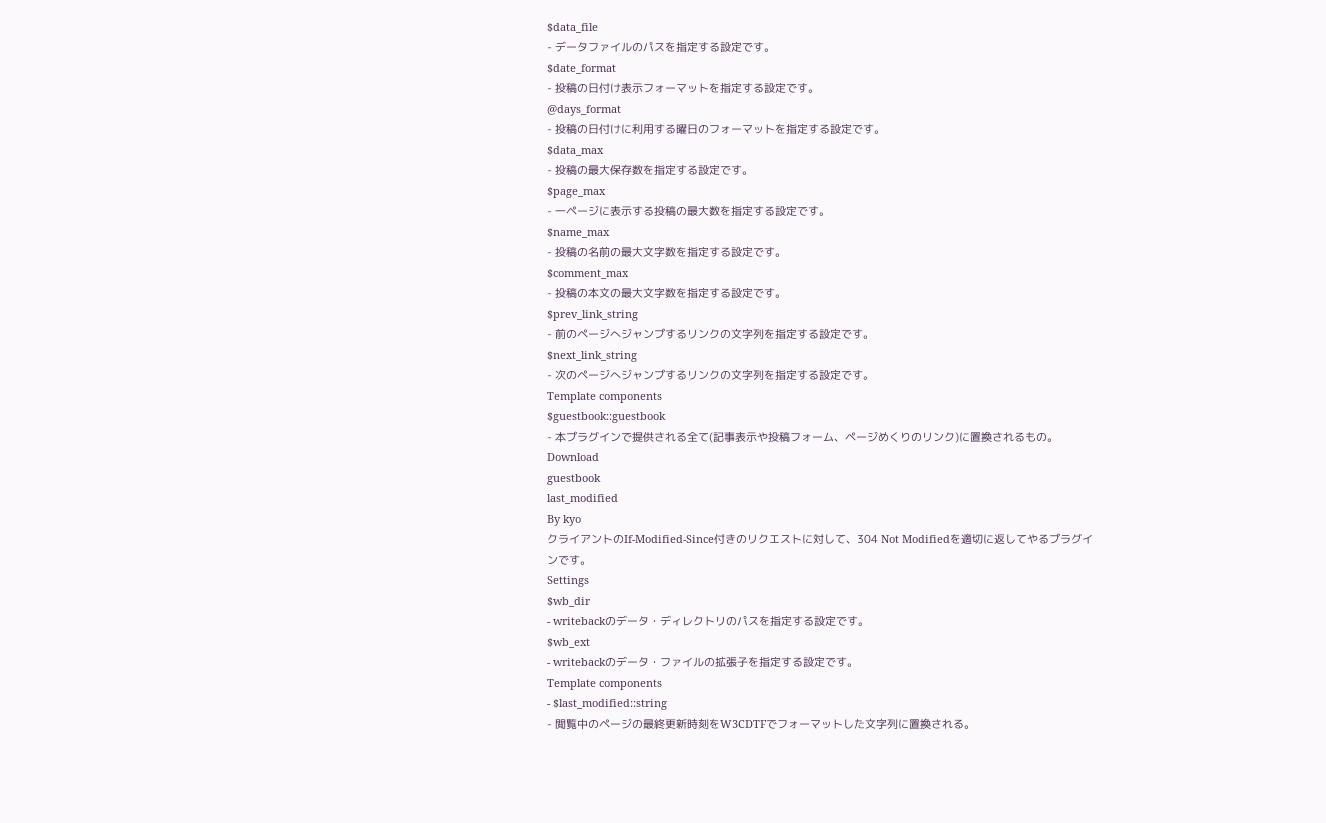$data_file
- データファイルのパスを指定する設定です。
$date_format
- 投稿の日付け表示フォーマットを指定する設定です。
@days_format
- 投稿の日付けに利用する曜日のフォーマットを指定する設定です。
$data_max
- 投稿の最大保存数を指定する設定です。
$page_max
- 一ページに表示する投稿の最大数を指定する設定です。
$name_max
- 投稿の名前の最大文字数を指定する設定です。
$comment_max
- 投稿の本文の最大文字数を指定する設定です。
$prev_link_string
- 前のページへジャンプするリンクの文字列を指定する設定です。
$next_link_string
- 次のページへジャンプするリンクの文字列を指定する設定です。
Template components
$guestbook::guestbook
- 本プラグインで提供される全て(記事表示や投稿フォーム、ページめくりのリンク)に置換されるもの。
Download
guestbook
last_modified
By kyo
クライアントのIf-Modified-Since付きのリクエストに対して、304 Not Modifiedを適切に返してやるプラグインです。
Settings
$wb_dir
- writebackのデータ・ディレクトリのパスを指定する設定です。
$wb_ext
- writebackのデータ・ファイルの拡張子を指定する設定です。
Template components
- $last_modified::string
- 閲覧中のページの最終更新時刻をW3CDTFでフォーマットした文字列に置換される。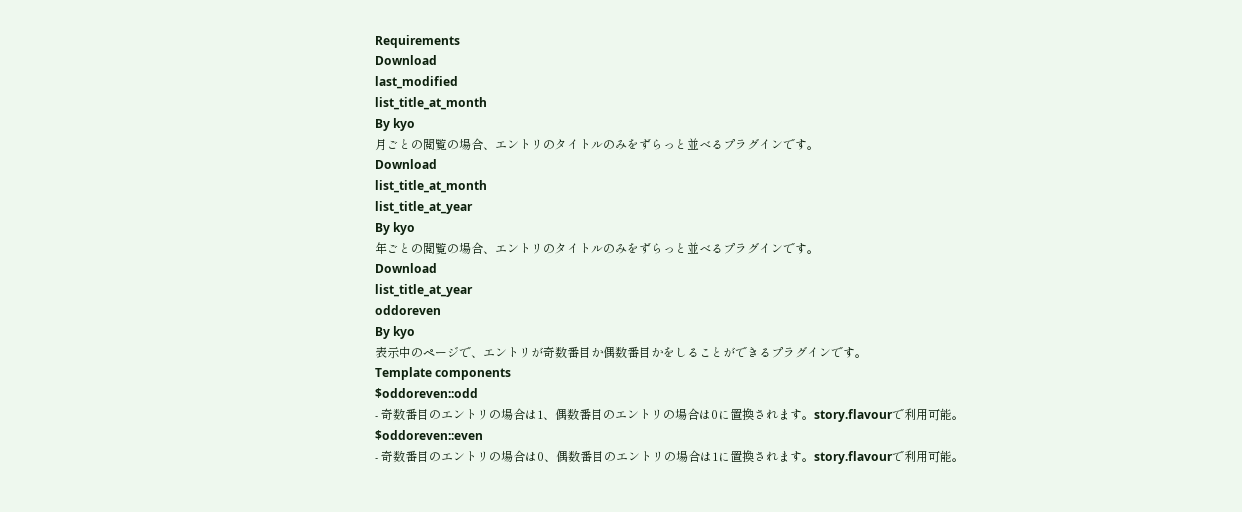Requirements
Download
last_modified
list_title_at_month
By kyo
月ごとの閲覧の場合、エントリのタイトルのみをずらっと並べるプラグインです。
Download
list_title_at_month
list_title_at_year
By kyo
年ごとの閲覧の場合、エントリのタイトルのみをずらっと並べるプラグインです。
Download
list_title_at_year
oddoreven
By kyo
表示中のページで、エントリが奇数番目か偶数番目かをしることができるプラグインです。
Template components
$oddoreven::odd
- 奇数番目のエントリの場合は1、偶数番目のエントリの場合は0に置換されます。story.flavourで利用可能。
$oddoreven::even
- 奇数番目のエントリの場合は0、偶数番目のエントリの場合は1に置換されます。story.flavourで利用可能。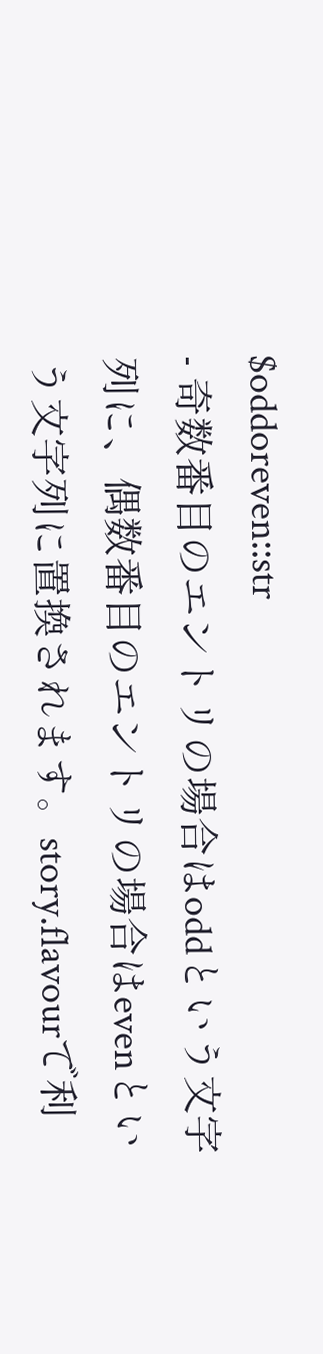$oddoreven::str
- 奇数番目のエントリの場合はoddという文字列に、偶数番目のエントリの場合はevenという文字列に置換されます。story.flavourで利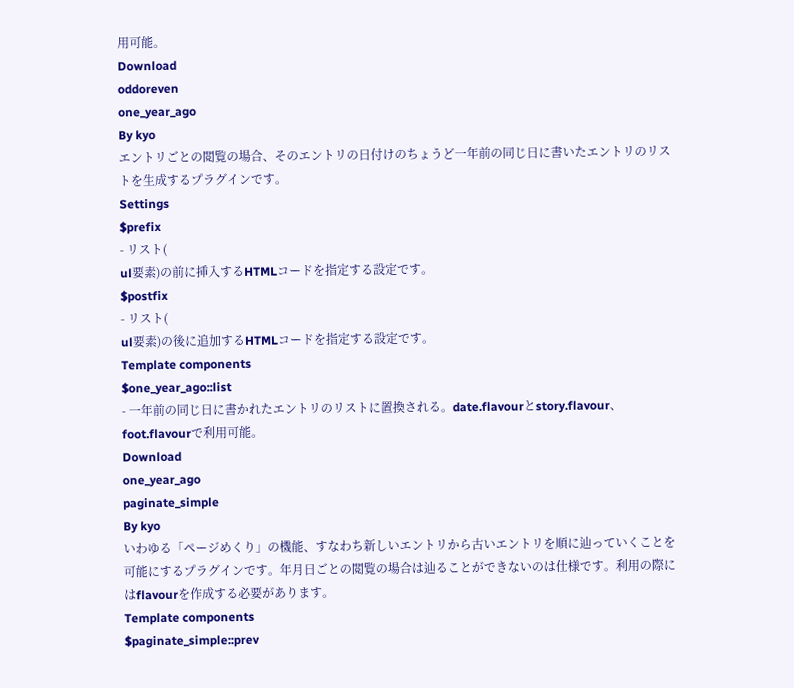用可能。
Download
oddoreven
one_year_ago
By kyo
エントリごとの閲覧の場合、そのエントリの日付けのちょうど一年前の同じ日に書いたエントリのリストを生成するプラグインです。
Settings
$prefix
- リスト(
ul要素)の前に挿入するHTMLコードを指定する設定です。
$postfix
- リスト(
ul要素)の後に追加するHTMLコードを指定する設定です。
Template components
$one_year_ago::list
- 一年前の同じ日に書かれたエントリのリストに置換される。date.flavourとstory.flavour、foot.flavourで利用可能。
Download
one_year_ago
paginate_simple
By kyo
いわゆる「ページめくり」の機能、すなわち新しいエントリから古いエントリを順に辿っていくことを可能にするプラグインです。年月日ごとの閲覧の場合は辿ることができないのは仕様です。利用の際にはflavourを作成する必要があります。
Template components
$paginate_simple::prev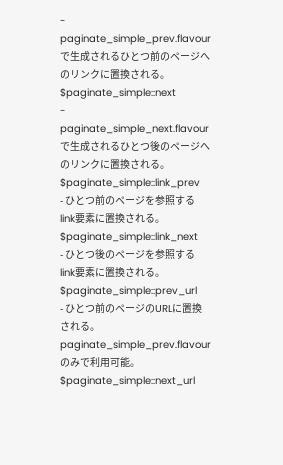- paginate_simple_prev.flavourで生成されるひとつ前のページへのリンクに置換される。
$paginate_simple::next
- paginate_simple_next.flavourで生成されるひとつ後のページへのリンクに置換される。
$paginate_simple::link_prev
- ひとつ前のページを参照する
link要素に置換される。
$paginate_simple::link_next
- ひとつ後のページを参照する
link要素に置換される。
$paginate_simple::prev_url
- ひとつ前のページのURLに置換される。paginate_simple_prev.flavourのみで利用可能。
$paginate_simple::next_url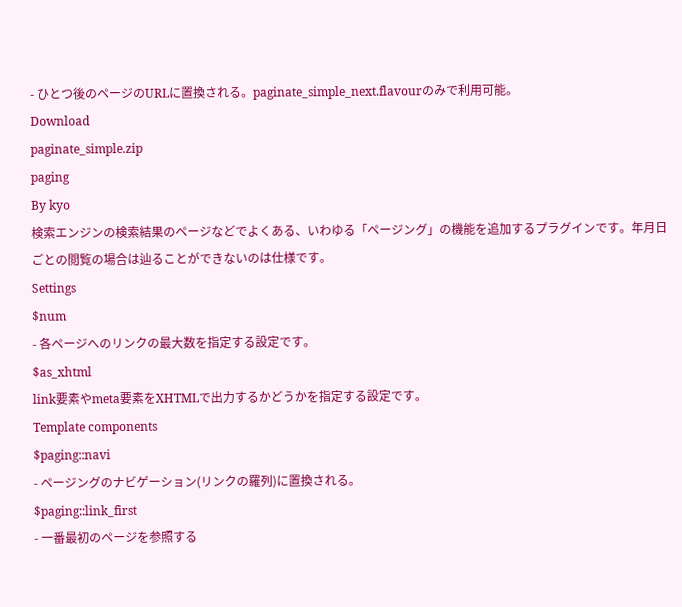- ひとつ後のページのURLに置換される。paginate_simple_next.flavourのみで利用可能。
Download
paginate_simple.zip
paging
By kyo
検索エンジンの検索結果のページなどでよくある、いわゆる「ページング」の機能を追加するプラグインです。年月日ごとの閲覧の場合は辿ることができないのは仕様です。
Settings
$num
- 各ページへのリンクの最大数を指定する設定です。
$as_xhtml
link要素やmeta要素をXHTMLで出力するかどうかを指定する設定です。
Template components
$paging::navi
- ページングのナビゲーション(リンクの羅列)に置換される。
$paging::link_first
- 一番最初のページを参照する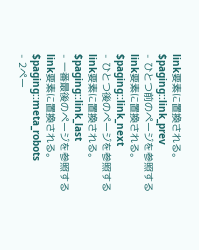link要素に置換される。
$paging::link_prev
- ひとつ前のページを参照する
link要素に置換される。
$paging::link_next
- ひとつ後のページを参照する
link要素に置換される。
$paging::link_last
- 一番最後のページを参照する
link要素に置換される。
$paging::meta_robots
- 2ペー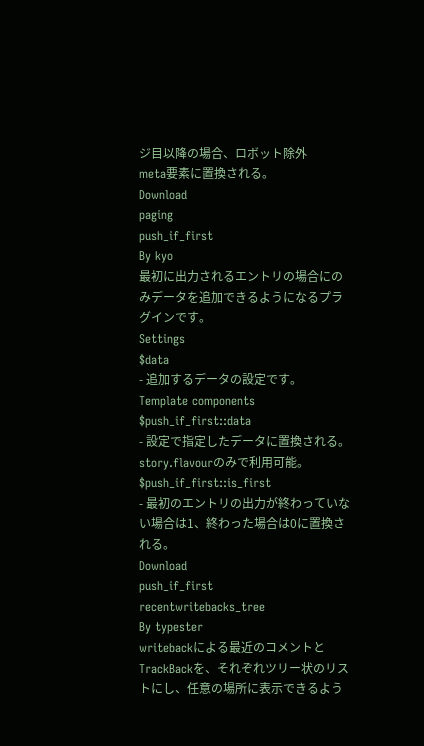ジ目以降の場合、ロボット除外
meta要素に置換される。
Download
paging
push_if_first
By kyo
最初に出力されるエントリの場合にのみデータを追加できるようになるプラグインです。
Settings
$data
- 追加するデータの設定です。
Template components
$push_if_first::data
- 設定で指定したデータに置換される。story.flavourのみで利用可能。
$push_if_first::is_first
- 最初のエントリの出力が終わっていない場合は1、終わった場合は0に置換される。
Download
push_if_first
recentwritebacks_tree
By typester
writebackによる最近のコメントとTrackBackを、それぞれツリー状のリストにし、任意の場所に表示できるよう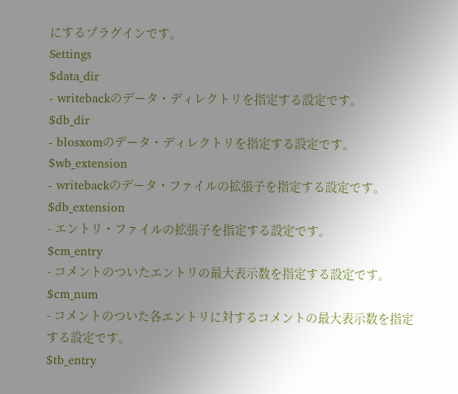にするプラグインです。
Settings
$data_dir
- writebackのデータ・ディレクトリを指定する設定です。
$db_dir
- blosxomのデータ・ディレクトリを指定する設定です。
$wb_extension
- writebackのデータ・ファイルの拡張子を指定する設定です。
$db_extension
- エントリ・ファイルの拡張子を指定する設定です。
$cm_entry
- コメントのついたエントリの最大表示数を指定する設定です。
$cm_num
- コメントのついた各エントリに対するコメントの最大表示数を指定する設定です。
$tb_entry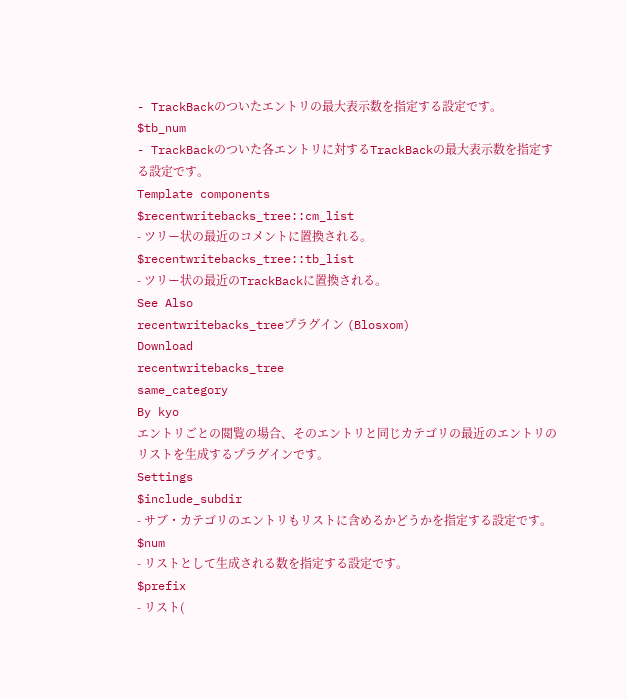- TrackBackのついたエントリの最大表示数を指定する設定です。
$tb_num
- TrackBackのついた各エントリに対するTrackBackの最大表示数を指定する設定です。
Template components
$recentwritebacks_tree::cm_list
- ツリー状の最近のコメントに置換される。
$recentwritebacks_tree::tb_list
- ツリー状の最近のTrackBackに置換される。
See Also
recentwritebacks_treeプラグイン (Blosxom)
Download
recentwritebacks_tree
same_category
By kyo
エントリごとの閲覧の場合、そのエントリと同じカテゴリの最近のエントリのリストを生成するプラグインです。
Settings
$include_subdir
- サブ・カテゴリのエントリもリストに含めるかどうかを指定する設定です。
$num
- リストとして生成される数を指定する設定です。
$prefix
- リスト(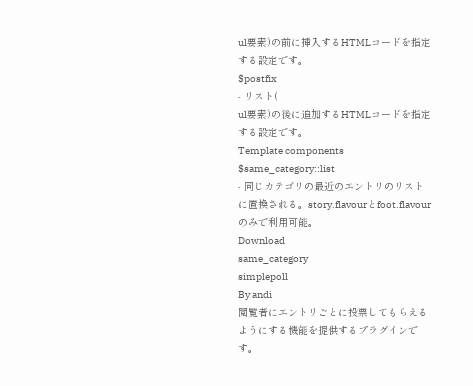ul要素)の前に挿入するHTMLコードを指定する設定です。
$postfix
- リスト(
ul要素)の後に追加するHTMLコードを指定する設定です。
Template components
$same_category::list
- 同じカテゴリの最近のエントリのリストに置換される。story.flavourとfoot.flavourのみで利用可能。
Download
same_category
simplepoll
By andi
閲覧者にエントリごとに投票してもらえるようにする機能を提供するプラグインです。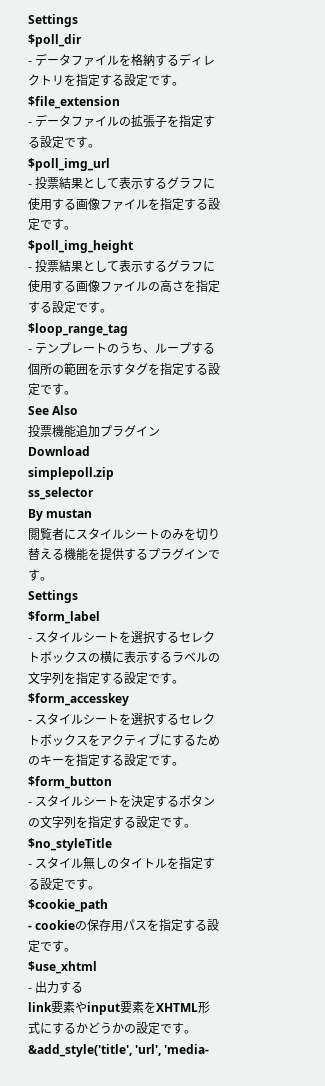Settings
$poll_dir
- データファイルを格納するディレクトリを指定する設定です。
$file_extension
- データファイルの拡張子を指定する設定です。
$poll_img_url
- 投票結果として表示するグラフに使用する画像ファイルを指定する設定です。
$poll_img_height
- 投票結果として表示するグラフに使用する画像ファイルの高さを指定する設定です。
$loop_range_tag
- テンプレートのうち、ループする個所の範囲を示すタグを指定する設定です。
See Also
投票機能追加プラグイン
Download
simplepoll.zip
ss_selector
By mustan
閲覧者にスタイルシートのみを切り替える機能を提供するプラグインです。
Settings
$form_label
- スタイルシートを選択するセレクトボックスの横に表示するラベルの文字列を指定する設定です。
$form_accesskey
- スタイルシートを選択するセレクトボックスをアクティブにするためのキーを指定する設定です。
$form_button
- スタイルシートを決定するボタンの文字列を指定する設定です。
$no_styleTitle
- スタイル無しのタイトルを指定する設定です。
$cookie_path
- cookieの保存用パスを指定する設定です。
$use_xhtml
- 出力する
link要素やinput要素をXHTML形式にするかどうかの設定です。
&add_style('title', 'url', 'media-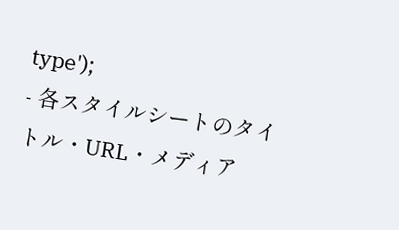type');
- 各スタイルシートのタイトル・URL・メディア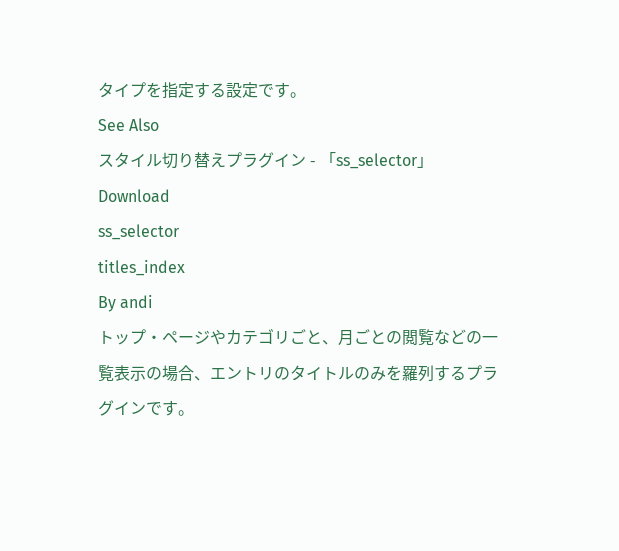タイプを指定する設定です。
See Also
スタイル切り替えプラグイン - 「ss_selector」
Download
ss_selector
titles_index
By andi
トップ・ページやカテゴリごと、月ごとの閲覧などの一覧表示の場合、エントリのタイトルのみを羅列するプラグインです。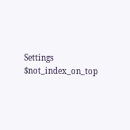Settings
$not_index_on_top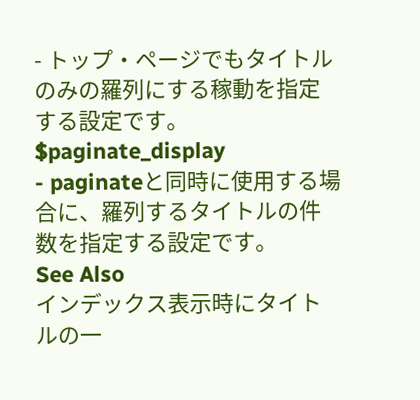- トップ・ページでもタイトルのみの羅列にする稼動を指定する設定です。
$paginate_display
- paginateと同時に使用する場合に、羅列するタイトルの件数を指定する設定です。
See Also
インデックス表示時にタイトルの一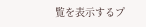覧を表示するプ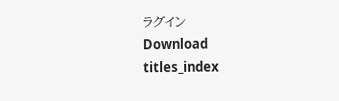ラグイン
Download
titles_index